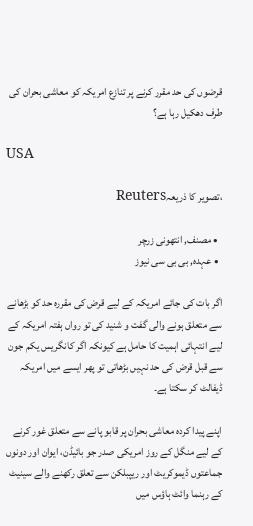قرضوں کی حد مقرر کرنے پر تنازع امریکہ کو معاشی بحران کی طرف دھکیل رہا ہے؟

USA

،تصویر کا ذریعہReuters

  • مصنف, انتھونی زرچر
  • عہدہ, بی بی سی نیوز

اگر بات کی جائے امریکہ کے لیے قرض کی مقررہ حد کو بڑھانے سے متعلق ہونے والی گفت و شنید کی تو رواں ہفتہ امریکہ کے لیے انتہائی اہمیت کا حامل ہے کیونکہ اگر کانگریس یکم جون سے قبل قرض کی حد نہیں بڑھاتی تو پھر ایسے میں امریکہ ڈیفالٹ کر سکتا ہے۔

اپنے پیدا کردہ معاشی بحران پر قابو پانے سے متعلق غور کرنے کے لیے منگل کے روز امریکی صدر جو بائیڈن، ایوان اور دونوں جماعتوں ڈیموکریٹ اور ریپبلکن سے تعلق رکھنے والے سینیٹ کے رہنما وائٹ ہاؤس میں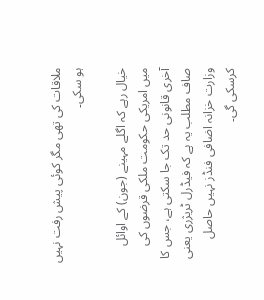ملاقات کی تھی مگر کوئی پیش رفت نہیں ہو سکی۔

خیال رہے کہ اگلے مہینے (جون) کے اوائل میں امریکی حکومت ملکی قرضوں کی آخری قانونی حد تک جا سکتی ہے، جس کا صاف مطلب یہ ہے کہ فیڈرل ٹریژری یعنی وزارت خزانہ اضافی فنڈز نہیں حاصل کرسکی گی۔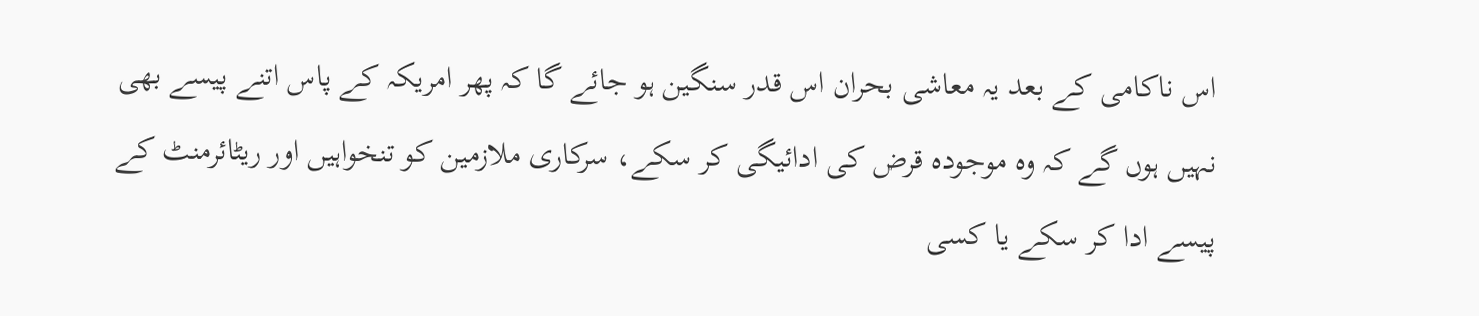اس ناکامی کے بعد یہ معاشی بحران اس قدر سنگین ہو جائے گا کہ پھر امریکہ کے پاس اتنے پیسے بھی نہیں ہوں گے کہ وہ موجودہ قرض کی ادائیگی کر سکے، سرکاری ملازمین کو تنخواہیں اور ریٹائرمنٹ کے پیسے ادا کر سکے یا کسی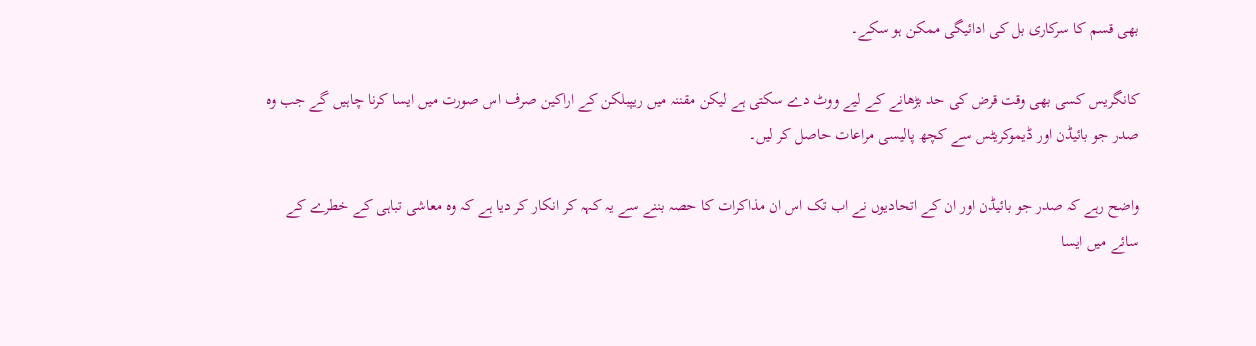بھی قسم کا سرکاری بل کی ادائیگی ممکن ہو سکے۔

کانگریس کسی بھی وقت قرض کی حد بڑھانے کے لیے ووٹ دے سکتی ہے لیکن مقننہ میں ریپبلکن کے اراکین صرف اس صورت میں ایسا کرنا چاہیں گے جب وہ صدر جو بائیڈن اور ڈیموکریٹس سے کچھ پالیسی مراعات حاصل کر لیں۔

واضح رہے کہ صدر جو بائیڈن اور ان کے اتحادیوں نے اب تک اس ان مذاکرات کا حصہ بننے سے یہ کہہ کر انکار کر دیا ہے کہ وہ معاشی تباہی کے خطرے کے سائے میں ایسا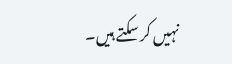نہیں کر سکتے ہیں۔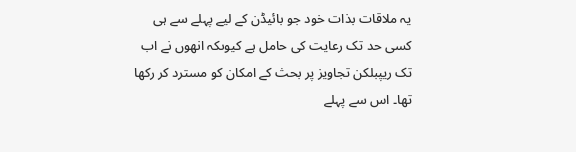یہ ملاقات بذات خود جو بائیڈن کے لیے پہلے سے ہی کسی حد تک رعایت کی حامل ہے کیوںکہ انھوں نے اب تک ریپبلکن تجاویز پر بحث کے امکان کو مسترد کر رکھا تھا۔ اس سے پہلے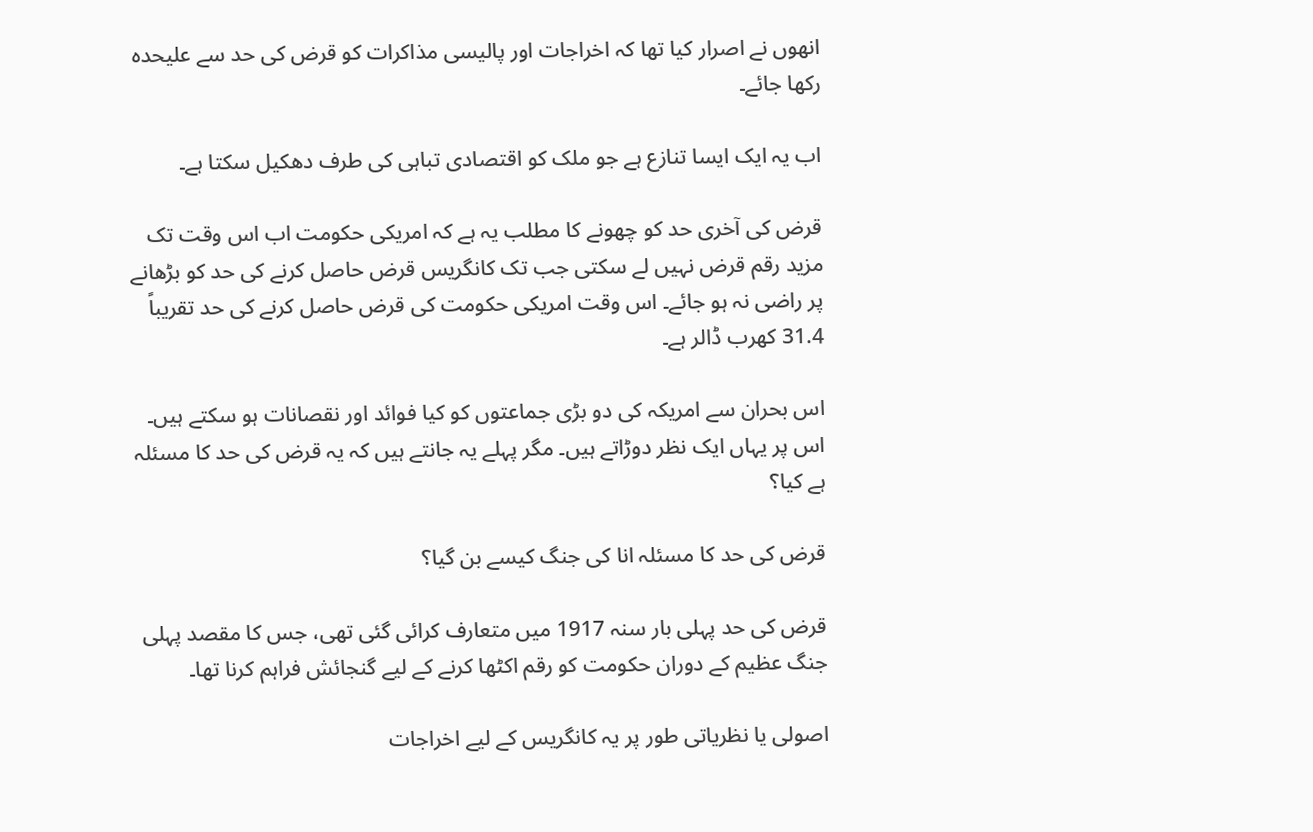انھوں نے اصرار کیا تھا کہ اخراجات اور پالیسی مذاکرات کو قرض کی حد سے علیحدہ رکھا جائے۔

اب یہ ایک ایسا تنازع ہے جو ملک کو اقتصادی تباہی کی طرف دھکیل سکتا ہے۔

قرض کی آخری حد کو چھونے کا مطلب یہ ہے کہ امریکی حکومت اب اس وقت تک مزید رقم قرض نہیں لے سکتی جب تک کانگریس قرض حاصل کرنے کی حد کو بڑھانے پر راضی نہ ہو جائے۔ اس وقت امریکی حکومت کی قرض حاصل کرنے کی حد تقریباً 31.4 کھرب ڈالر ہے۔

اس بحران سے امریکہ کی دو بڑی جماعتوں کو کیا فوائد اور نقصانات ہو سکتے ہیں۔ اس پر یہاں ایک نظر دوڑاتے ہیں۔ مگر پہلے یہ جانتے ہیں کہ یہ قرض کی حد کا مسئلہ ہے کیا؟

قرض کی حد کا مسئلہ انا کی جنگ کیسے بن گیا؟

قرض کی حد پہلی بار سنہ 1917 میں متعارف کرائی گئی تھی، جس کا مقصد پہلی جنگ عظیم کے دوران حکومت کو رقم اکٹھا کرنے کے لیے گنجائش فراہم کرنا تھا۔

اصولی یا نظریاتی طور پر یہ کانگریس کے لیے اخراجات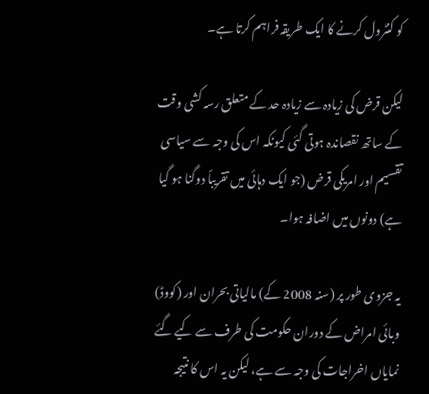کو کنٹرول کرنے کا ایک طریقہ فراہم کرتا ہے۔

لیکن قرض کی زیادہ سے زیادہ حد کے متعلق رسہ کشی وقت کے ساتھ نقصاندہ ہوتی گئی کیونکہ اس کی وجہ سے سیاسی تقسیم اور امریکی قرض (جو ایک دہائی میں تقریباً دوگنا ہو گیا ہے) دونوں میں اضافہ ہوا۔

یہ جزوی طور پر (سنہ 2008 کے) مالیاتی بحران اور (کووڈ) وبائی امراض کے دوران حکومت کی طرف سے کیے گئے نمایاں اخراجات کی وجہ سے ہے، لیکن یہ اس کا نتیجہ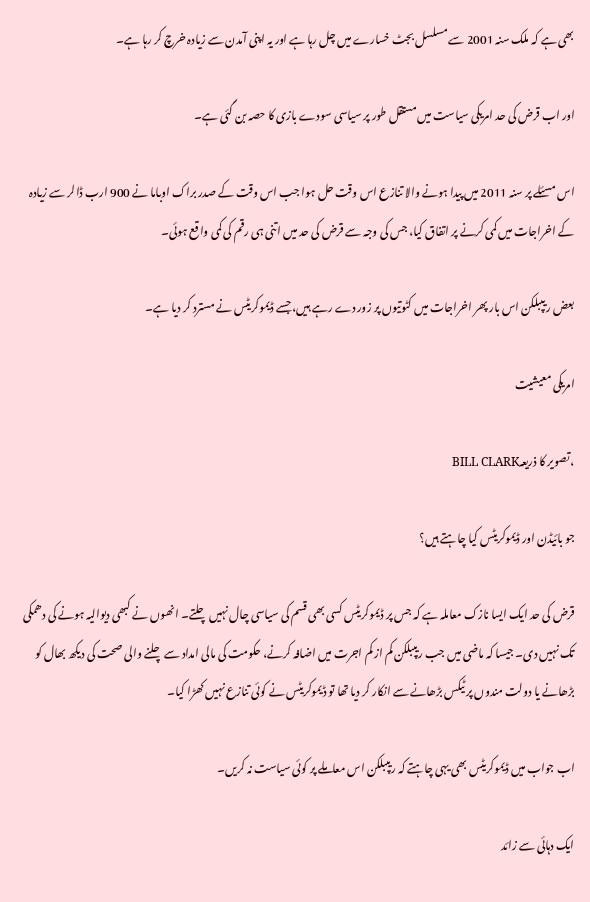بھی ہے کہ ملک سنہ 2001 سے مسلسل بجٹ خسارے میں چل رہا ہے اور یہ اپنی آمدن سے زیادہ خرچ کر رہا ہے۔

اور اب قرض کی حد امریکی سیاست میں مستقل طور پر سیاسی سودے بازی کا حصہ بن گئی ہے۔

اس مسئلے پر سنہ 2011 میں پیدا ہونے والا تنازع اس وقت حل ہوا جب اس وقت کے صدر براک اوباما نے 900 ارب ڈالر سے زیادہ کے اخراجات میں کمی کرنے پر اتفاق کیا، جس کی وجہ سے قرض کی حد میں اتنی ہی رقم کی کمی واقع ہوئی۔

بعض ریپبلکن اس بار پھر اخراجات میں کٹوتیوں پر زور دے رہے ہیں، جسے ڈیموکریٹس نے مسترد کر دیا ہے۔

امریکی معیشیت

،تصویر کا ذریعہBILL CLARK

جو بائیڈن اور ڈیموکریٹس کیا چاہتے ہیں؟

قرض کی حد ایک ایسا نازک معاملہ ہے کہ جس پر ڈیموکریٹس کسی بھی قسم کی سیاسی چال نہیں چلتے۔ انھوں نے کبھی دیوالیہ ہونے کی دھمکی تک نہیں دی۔ جیسا کہ ماضی میں جب ریپبلکن کم از کم اجرت میں اضافہ کرنے، حکومت کی مالی امداد سے چلنے والی صحت کی دیکھ بھال کو بڑھانے یا دولت مندوں پر ٹیکس بڑھانے سے انکار کر دیا تھا تو ڈیموکریٹس نے کوئی تنازع نہیں کھڑا کیا۔

اب جواب میں ڈیموکریٹس بھی یہی چاہتے کہ ریپبلکن اس معاملے پر کوئی سیاست نہ کریں۔

ایک دہائی سے زائد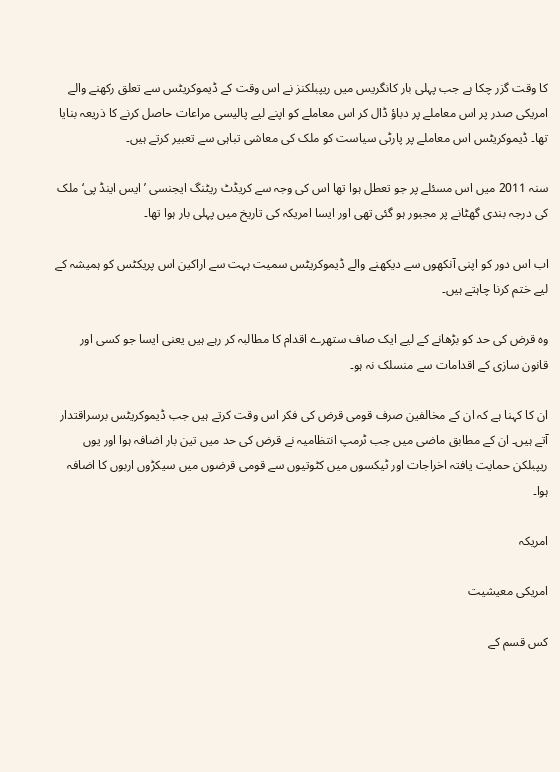کا وقت گزر چکا ہے جب پہلی بار کانگریس میں ریپبلکنز نے اس وقت کے ڈیموکریٹس سے تعلق رکھنے والے امریکی صدر پر اس معاملے پر دباؤ ڈال کر اس معاملے کو اپنے لیے پالیسی مراعات حاصل کرنے کا ذریعہ بنایا تھا۔ ڈیموکریٹس اس معاملے پر پارٹی سیاست کو ملک کی معاشی تباہی سے تعبیر کرتے ہیں۔

سنہ 2011 میں اس مسئلے پر جو تعطل ہوا تھا اس کی وجہ سے کریڈٹ ریٹنگ ایجنسی ’ایس اینڈ پی‘ ملک کی درجہ بندی گھٹانے پر مجبور ہو گئی تھی اور ایسا امریکہ کی تاریخ میں پہلی بار ہوا تھا۔

اب اس دور کو اپنی آنکھوں سے دیکھنے والے ڈیموکریٹس سمیت بہت سے اراکین اس پریکٹس کو ہمیشہ کے لیے ختم کرنا چاہتے ہیں۔

وہ قرض کی حد کو بڑھانے کے لیے ایک صاف ستھرے اقدام کا مطالبہ کر رہے ہیں یعنی ایسا جو کسی اور قانون سازی کے اقدامات سے منسلک نہ ہو۔

ان کا کہنا ہے کہ ان کے مخالفین صرف قومی قرض کی فکر اس وقت کرتے ہیں جب ڈیموکریٹس برسراقتدار آتے ہیں۔ ان کے مطابق ماضی میں جب ٹرمپ انتظامیہ نے قرض کی حد میں تین بار اضافہ ہوا اور یوں ریپبلکن حمایت یافتہ اخراجات اور ٹیکسوں میں کٹوتیوں سے قومی قرضوں میں سیکڑوں اربوں کا اضافہ ہوا۔

امریکہ

امریکی معیشیت

کس قسم کے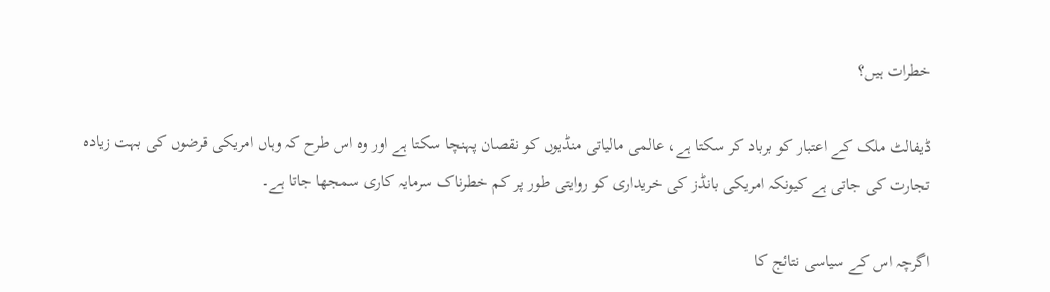خطرات ہیں؟

ڈیفالٹ ملک کے اعتبار کو برباد کر سکتا ہے، عالمی مالیاتی منڈیوں کو نقصان پہنچا سکتا ہے اور وہ اس طرح کہ وہاں امریکی قرضوں کی بہت زیادہ تجارت کی جاتی ہے کیونکہ امریکی بانڈز کی خریداری کو روایتی طور پر کم خطرناک سرمایہ کاری سمجھا جاتا ہے۔

اگرچہ اس کے سیاسی نتائج کا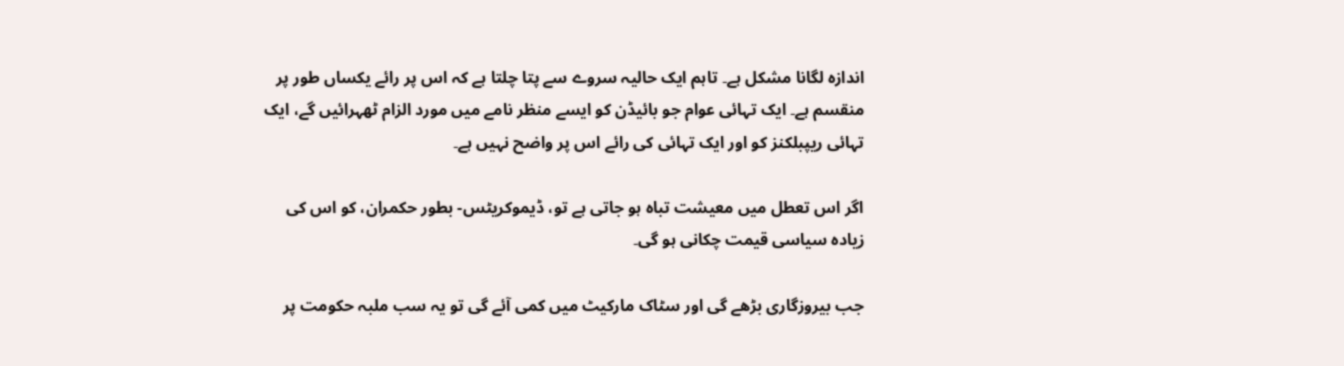اندازہ لگانا مشکل ہے۔ تاہم ایک حالیہ سروے سے پتا چلتا ہے کہ اس پر رائے یکساں طور پر منقسم ہے۔ ایک تہائی عوام جو بائیڈن کو ایسے منظر نامے میں مورد الزام ٹھہرائیں گے، ایک تہائی ریپبلکنز کو اور ایک تہائی کی رائے اس پر واضح نہیں ہے۔

اگر اس تعطل میں معیشت تباہ ہو جاتی ہے تو، ڈیموکریٹس- بطور حکمران، کو اس کی زیادہ سیاسی قیمت چکانی ہو گی۔

جب بیروزگاری بڑھے گی اور سٹاک مارکیٹ میں کمی آئے گی تو یہ سب ملبہ حکومت پر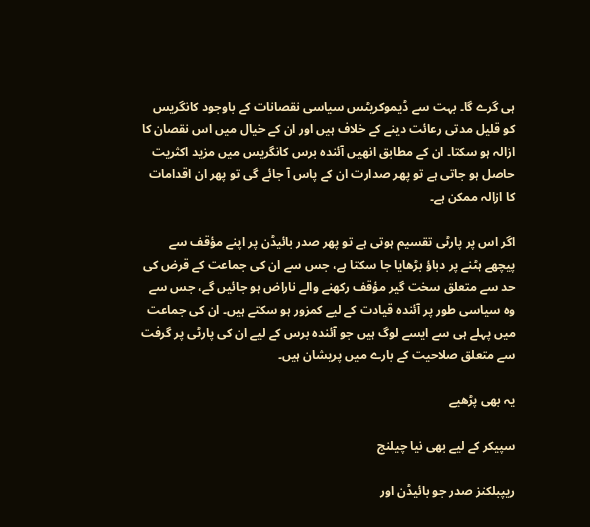ہی گرے گا۔ بہت سے ڈیموکریٹس سیاسی نقصانات کے باوجود کانگریس کو قلیل مدتی رعائت دینے کے خلاف ہیں اور ان کے خیال میں اس نقصان کا ازالہ ہو سکتا۔ ان کے مطابق انھیں آئندہ برس کانگریس میں مزید اکثریت حاصل ہو جاتی ہے تو پھر صدارت ان کے پاس آ جائے گی تو پھر ان اقدامات کا ازالہ ممکن ہے۔

اگر اس پر پارٹی تقسیم ہوتی ہے تو پھر صدر بائیڈن پر اپنے مؤقف سے پیچھے ہٹنے پر دباؤ بڑھایا جا سکتا ہے، جس سے ان کی جماعت کے قرض کی حد سے متعلق سخت گیر مؤقف رکھنے والے ناراض ہو جائیں گے، جس سے وہ سیاسی طور پر آئندہ قیادت کے لیے کمزور ہو سکتے ہیں۔ ان کی جماعت میں پہلے ہی سے ایسے لوگ ہیں جو آئندہ برس کے لیے ان کی پارٹی پر گرفت سے متعلق صلاحیت کے بارے میں پریشان ہیں۔

یہ بھی پڑھیے

سپیکر کے لیے بھی نیا چیلنج

ریپبلکنز صدر جو بائیڈن اور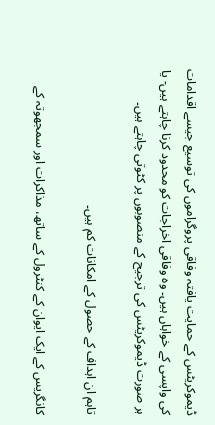ڈیموکریٹس کے حمایت یافتہ وفاقی پروگراموں کی توسیع جیسے اقدامات کی واپسی کے خواہاں ہیں۔ وہ وفاقی اخراجات کو محدود کرنا چاہتے ہیں- یا ہر صورت ڈیموکریٹس کی ترجیح کے منصوبوں پر کٹوتی چاہتے ہیں۔

تاہم ان اہداف کے حصول کے امکانات کم ہیں۔

کانگریس کے ایک ایوان کے کنٹرول کے ساتھ، مذاکرات اور سمجھوتہ کے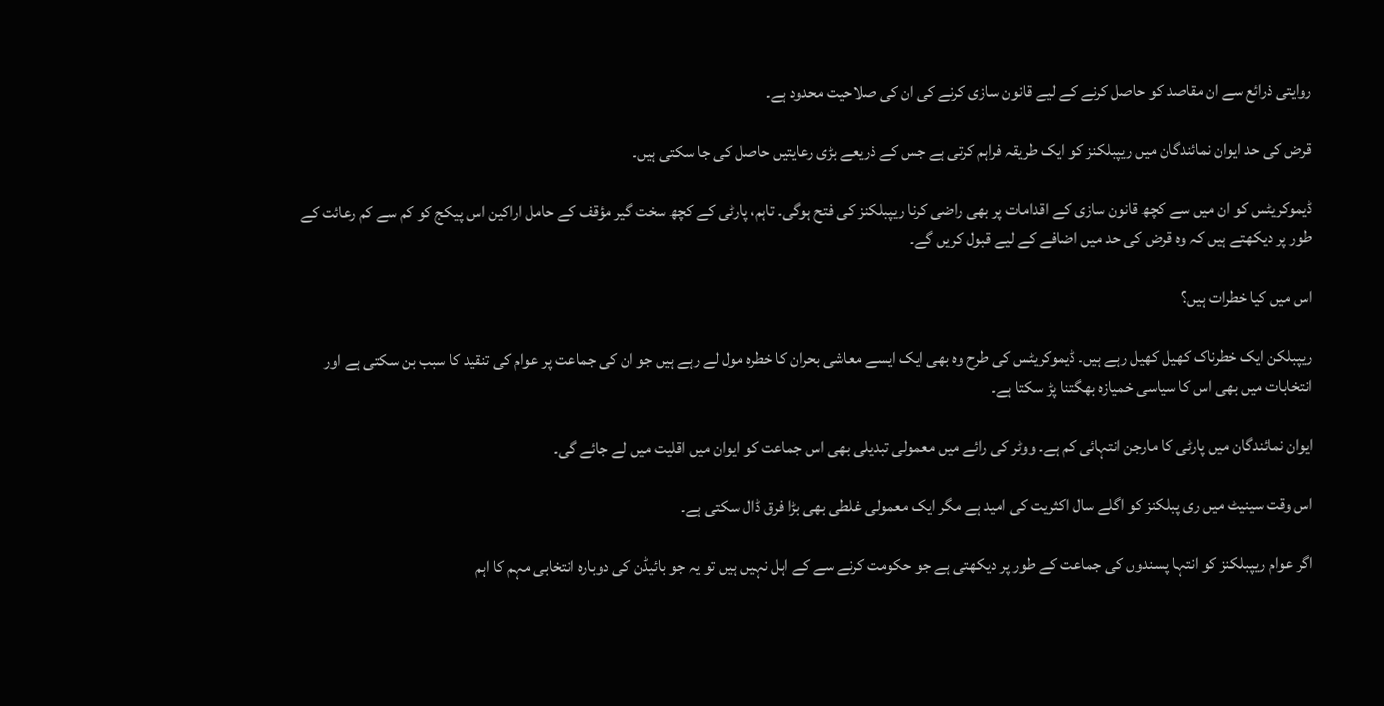روایتی ذرائع سے ان مقاصد کو حاصل کرنے کے لیے قانون سازی کرنے کی ان کی صلاحیت محدود ہے۔

قرض کی حد ایوان نمائندگان میں ریپبلکنز کو ایک طریقہ فراہم کرتی ہے جس کے ذریعے بڑی رعایتیں حاصل کی جا سکتی ہیں۔

ڈیموکریٹس کو ان میں سے کچھ قانون سازی کے اقدامات پر بھی راضی کرنا ریپبلکنز کی فتح ہوگی۔ تاہم، پارٹی کے کچھ سخت گیر مؤقف کے حامل اراکین اس پیکج کو کم سے کم رعائت کے طور پر دیکھتے ہیں کہ وہ قرض کی حد میں اضافے کے لیے قبول کریں گے۔

اس میں کیا خطرات ہیں؟

ریپبلکن ایک خطرناک کھیل کھیل رہے ہیں۔ ڈیموکریٹس کی طرح وہ بھی ایک ایسے معاشی بحران کا خطرہ مول لے رہے ہیں جو ان کی جماعت پر عوام کی تنقید کا سبب بن سکتی ہے اور انتخابات میں بھی اس کا سیاسی خمیازہ بھگتنا پڑ سکتا ہے۔

ایوان نمائندگان میں پارٹی کا مارجن انتہائی کم ہے۔ ووٹر کی رائے میں معمولی تبدیلی بھی اس جماعت کو ایوان میں اقلیت میں لے جائے گی۔

اس وقت سینیٹ میں ری پبلکنز کو اگلے سال اکثریت کی امید ہے مگر ایک معمولی غلطی بھی بڑا فرق ڈال سکتی ہے۔

اگر عوام ریپبلکنز کو انتہا پسندوں کی جماعت کے طور پر دیکھتی ہے جو حکومت کرنے سے کے اہل نہیں ہیں تو یہ جو بائیڈن کی دوبارہ انتخابی مہم کا اہم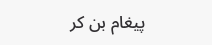پیغام بن کر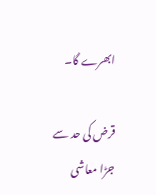ابھرے گا۔

قرض کی حد سے جڑا معاشی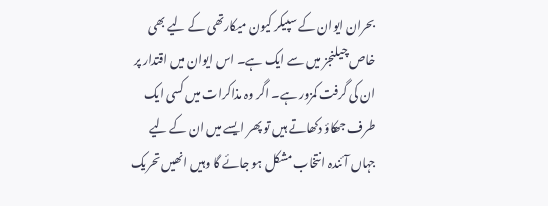بحران ایوان کے سپیکر کیون میکارتھی کے لیے بھی خاص چیلنجز میں سے ایک ہے۔ اس ایوان میں اقتدار پر ان کی گرفت کمزور ہے۔ اگر وہ مذاکرات میں کسی ایک طرف جھکاؤ دکھاتے ہیں تو پھر ایسے میں ان کے لیے جہاں آئندہ انتخاب مشکل ہو جائے گا وہیں انھیں تحریک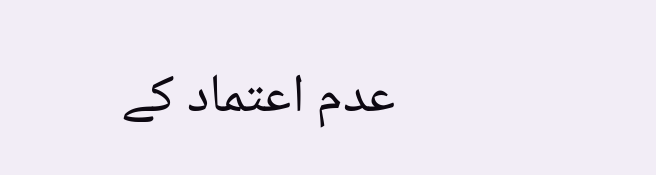عدم اعتماد کے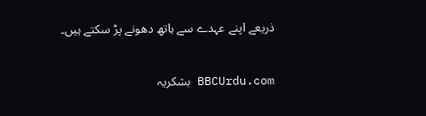ذریعے اپنے عہدے سے ہاتھ دھونے پڑ سکتے ہیں۔

BBCUrdu.com بشکریہ